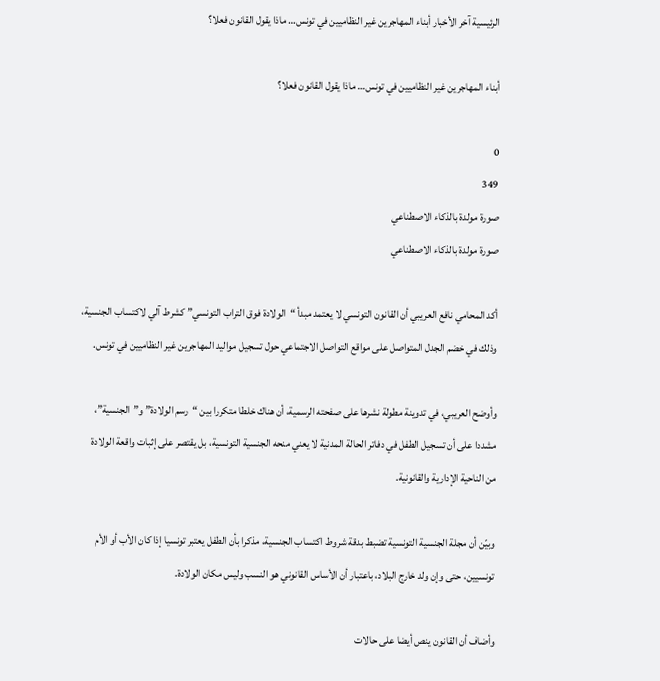الرئيسية آخر الأخبار أبناء المهاجرين غير النظاميين في تونس… ماذا يقول القانون فعلا؟

أبناء المهاجرين غير النظاميين في تونس… ماذا يقول القانون فعلا؟

0
349
صورة مولدة بالذكاء الاصطناعي
صورة مولدة بالذكاء الاصطناعي

أكد المحامي نافع العريبي أن القانون التونسي لا يعتمد مبدأ “الولادة فوق التراب التونسي” كشرط آلي لاكتساب الجنسية، وذلك في خضم الجدل المتواصل على مواقع التواصل الاجتماعي حول تسجيل مواليد المهاجرين غير النظاميين في تونس.

وأوضح العريبي، في تدوينة مطولة نشرها على صفحته الرسمية، أن هناك خلطا متكررا بين “رسم الولادة” و”الجنسية”، مشددا على أن تسجيل الطفل في دفاتر الحالة المدنية لا يعني منحه الجنسية التونسية، بل يقتصر على إثبات واقعة الولادة من الناحية الإدارية والقانونية.

وبيّن أن مجلة الجنسية التونسية تضبط بدقة شروط اكتساب الجنسية، مذكرا بأن الطفل يعتبر تونسيا إذا كان الأب أو الأم تونسيين، حتى وإن ولد خارج البلاد، باعتبار أن الأساس القانوني هو النسب وليس مكان الولادة.

وأضاف أن القانون ينص أيضا على حالات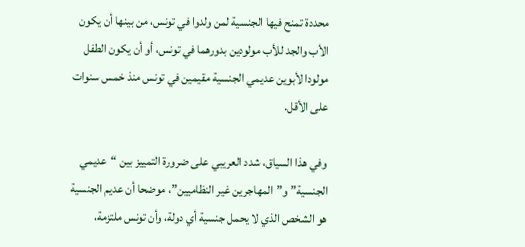محددة تمنح فيها الجنسية لمن ولدوا في تونس، من بينها أن يكون الأب والجد للأب مولودين بدورهما في تونس، أو أن يكون الطفل مولودا لأبوين عديمي الجنسية مقيمين في تونس منذ خمس سنوات على الأقل.

وفي هذا السياق، شدد العريبي على ضرورة التمييز بين “عديمي الجنسية” و”المهاجرين غير النظاميين”، موضحا أن عديم الجنسية هو الشخص الذي لا يحمل جنسية أي دولة، وأن تونس ملتزمة،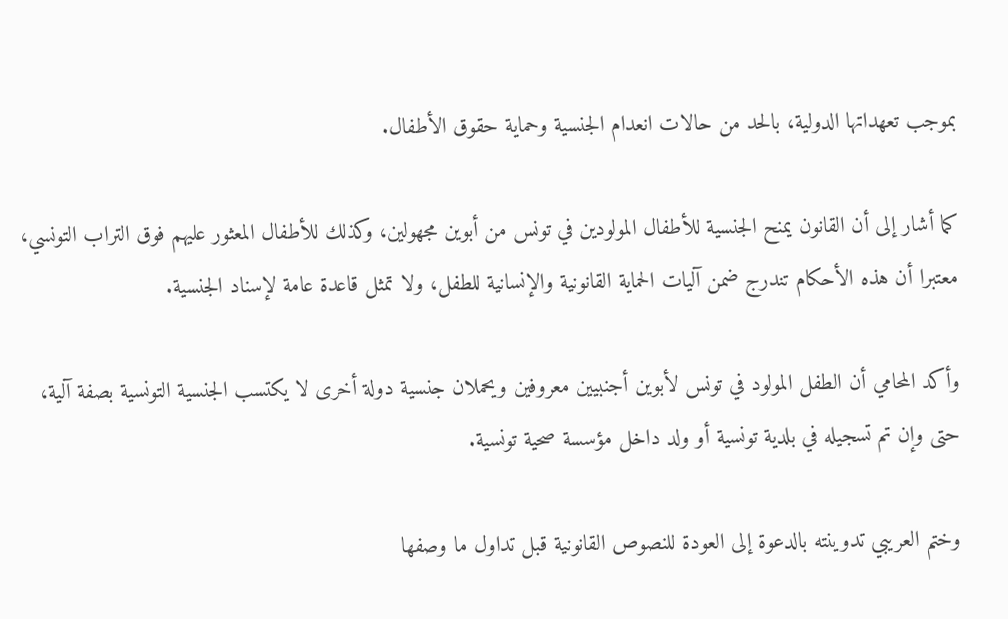بموجب تعهداتها الدولية، بالحد من حالات انعدام الجنسية وحماية حقوق الأطفال.

كما أشار إلى أن القانون يمنح الجنسية للأطفال المولودين في تونس من أبوين مجهولين، وكذلك للأطفال المعثور عليهم فوق التراب التونسي، معتبرا أن هذه الأحكام تندرج ضمن آليات الحماية القانونية والإنسانية للطفل، ولا تمثل قاعدة عامة لإسناد الجنسية.

وأكد المحامي أن الطفل المولود في تونس لأبوين أجنبيين معروفين ويحملان جنسية دولة أخرى لا يكتسب الجنسية التونسية بصفة آلية، حتى وإن تم تسجيله في بلدية تونسية أو ولد داخل مؤسسة صحية تونسية.

وختم العريبي تدوينته بالدعوة إلى العودة للنصوص القانونية قبل تداول ما وصفها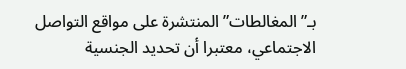بـ”المغالطات” المنتشرة على مواقع التواصل الاجتماعي، معتبرا أن تحديد الجنسية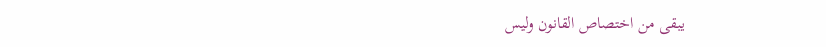يبقى من اختصاص القانون وليس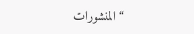“المنشورات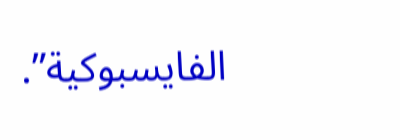الفايسبوكية”.